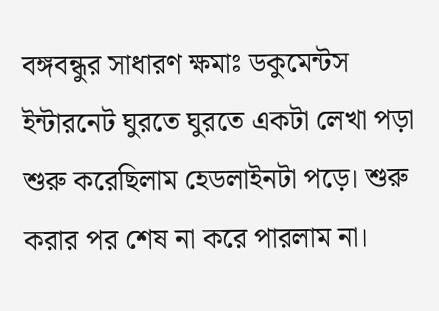বঙ্গবন্ধুর সাধারণ ক্ষমাঃ ডকুমেন্টস
ইন্টারনেট ঘুরতে ঘুরতে একটা লেখা পড়া শুরু করেছিলাম হেডলাইনটা পড়ে। শুরু করার পর শেষ না করে পারলাম না।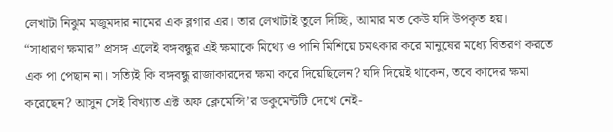লেখাটা নিঝুম মজুমদার নামের এক ব্লগার এর। তার লেখাটাই তুলে দিচ্ছি, আমার মত কেউ যদি উপকৃত হয়।
“সাধারণ ক্ষমার” প্রসঙ্গ এলেই বঙ্গবন্ধুর এই ক্ষমাকে মিথ্যে ও পানি মিশিয়ে চমৎকার করে মানুষের মধ্যে বিতরণ করতে এক পা পেছান না। সত্যিই কি বঙ্গবন্ধু রাজাকারদের ক্ষমা করে দিয়েছিলেন? যদি দিয়েই থাকেন, তবে কাদের ক্ষমা করেছেন? আসুন সেই বিখ্যাত এক্ট অফ ক্লেমেন্সি’র ডকুমেন্টটি দেখে নেই-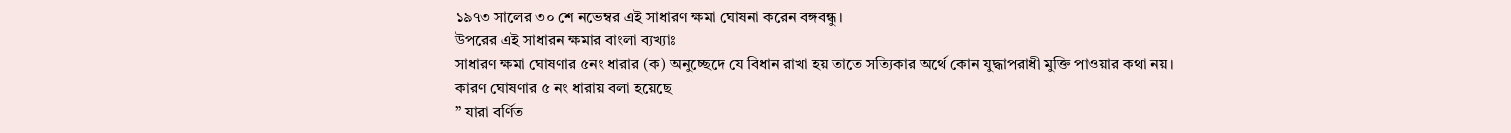১৯৭৩ সালের ৩০ শে নভেম্বর এই সাধারণ ক্ষমা ঘোষনা করেন বঙ্গবন্ধু।
উপরের এই সাধারন ক্ষমার বাংলা ব্যখ্যাঃ
সাধারণ ক্ষমা ঘোষণার ৫নং ধারার (ক) অনুচ্ছেদে যে বিধান রাখা হয় তাতে সত্যিকার অর্থে কোন যুদ্ধাপরাধী মুক্তি পাওয়ার কথা নয়। কারণ ঘোষণার ৫ নং ধারায় বলা হয়েছে
” যারা বর্ণিত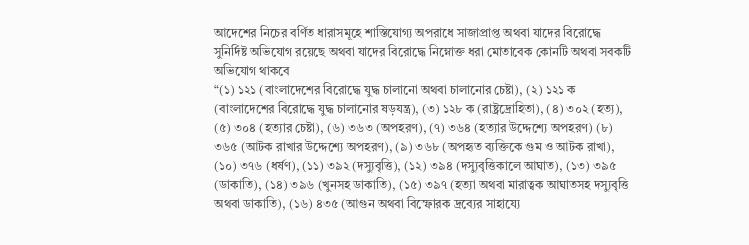আদেশের নিচের বর্ণিত ধারাসমূহে শাস্তিযোগ্য অপরাধে সাজাপ্রাপ্ত অথবা যাদের বিরোদ্ধে সুনির্দিষ্ট অভিযোগ রয়েছে অথবা যাদের বিরোদ্ধে নিম্নোক্ত ধরা মোতাবেক কোনটি অথবা সবকটি অভিযোগ থাকবে
“(১) ১২১ (বাংলাদেশের বিরোদ্ধে যুদ্ধ চালানো অথবা চালানোর চেষ্টা), (২) ১২১ ক (বাংলাদেশের বিরোদ্ধে যুদ্ধ চালানোর ষড়যন্ত্র), (৩) ১২৮ ক (রাষ্ট্রদ্রোহিতা), (৪) ৩০২ (হত্য), (৫) ৩০৪ (হত্যার চেষ্টা), (৬) ৩৬৩ (অপহরণ), (৭) ৩৬৪ (হত্যার উদ্দেশ্যে অপহরণ) (৮) ৩৬৫ (আটক রাখার উদ্দেশ্যে অপহরণ), (৯) ৩৬৮ (অপহৃত ব্যক্তিকে গুম ও আটক রাখা), (১০) ৩৭৬ (ধর্ষণ), (১১) ৩৯২ (দস্যুবৃত্তি), (১২) ৩৯৪ (দস্যুবৃত্তিকালে আঘাত), (১৩) ৩৯৫ (ডাকাতি), (১৪) ৩৯৬ (খুনসহ ডাকাতি), (১৫) ৩৯৭ (হত্যা অথবা মারাত্বক আঘাতসহ দস্যুবৃত্তি অথবা ডাকাতি), (১৬) ৪৩৫ (আগুন অথবা বিস্ফোরক দ্রব্যের সাহায্যে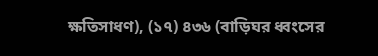ক্ষতিসাধণ), (১৭) ৪৩৬ (বাড়িঘর ধ্বংসের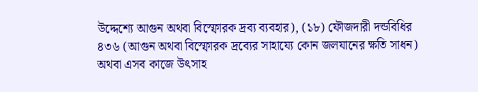উদ্দেশ্যে আগুন অথবা বিস্ফোরক দ্রব্য ব্যবহার), (১৮) ফৌজদারী দন্ডবিধির ৪৩৬ (আগুন অথবা বিস্ফোরক দ্রব্যের সাহায্যে কোন জলযানের ক্ষতি সাধন) অথবা এসব কাজে উৎসাহ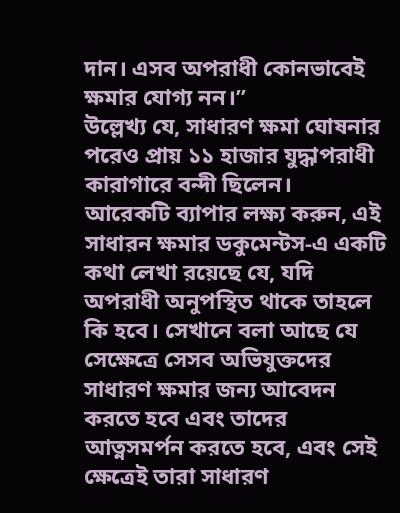দান। এসব অপরাধী কোনভাবেই ক্ষমার যোগ্য নন।”
উল্লেখ্য যে, সাধারণ ক্ষমা ঘোষনার পরেও প্রায় ১১ হাজার যুদ্ধাপরাধী কারাগারে বন্দী ছিলেন।
আরেকটি ব্যাপার লক্ষ্য করুন, এই সাধারন ক্ষমার ডকুমেন্টস-এ একটি কথা লেখা রয়েছে যে, যদি অপরাধী অনুপস্থিত থাকে তাহলে কি হবে। সেখানে বলা আছে যে সেক্ষেত্রে সেসব অভিযুক্তদের সাধারণ ক্ষমার জন্য আবেদন করতে হবে এবং তাদের আত্নসমর্পন করতে হবে, এবং সেই ক্ষেত্রেই তারা সাধারণ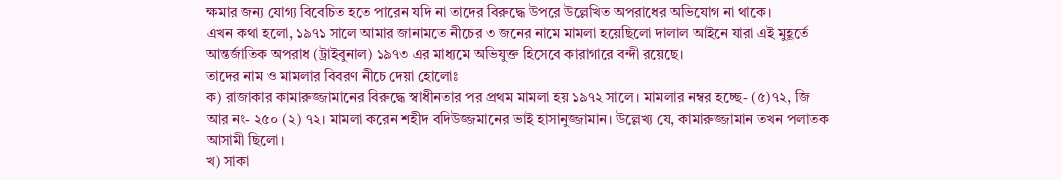ক্ষমার জন্য যোগ্য বিবেচিত হতে পারেন যদি না তাদের বিরুদ্ধে উপরে উল্লেখিত অপরাধের অভিযোগ না থাকে।
এখন কথা হলো, ১৯৭১ সালে আমার জানামতে নীচের ৩ জনের নামে মামলা হয়েছিলো দালাল আইনে যারা এই মুহূর্তে আন্তর্জাতিক অপরাধ (ট্রাইবুনাল) ১৯৭৩ এর মাধ্যমে অভিযুক্ত হিসেবে কারাগারে বন্দী রয়েছে।
তাদের নাম ও মামলার বিবরণ নীচে দেয়া হোলোঃ
ক) রাজাকার কামারুজ্জামানের বিরুদ্ধে স্বাধীনতার পর প্রথম মামলা হয় ১৯৭২ সালে। মামলার নম্বর হচ্ছে- (৫)৭২, জি আর নং- ২৫০ (২) ৭২। মামলা করেন শহীদ বদিউজ্জমানের ভাই হাসানুজ্জামান। উল্লেখ্য যে, কামারুজ্জামান তখন পলাতক আসামী ছিলো।
খ) সাকা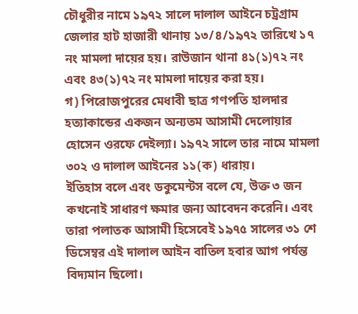চৌধুরীর নামে ১৯৭২ সালে দালাল আইনে চট্রগ্রাম জেলার হাট হাজারী থানায় ১৩/৪/১৯৭২ তারিখে ১৭ নং মামলা দায়ের হয়। রাউজান থানা ৪১(১)৭২ নং এবং ৪৩(১)৭২ নং মামলা দায়ের করা হয়।
গ) পিরোজপুরের মেধাবী ছাত্র গণপতি হালদার হত্যাকান্ডের একজন অন্যতম আসামী দেলোয়ার হোসেন ওরফে দেইল্যা। ১৯৭২ সালে তার নামে মামলা ৩০২ ও দালাল আইনের ১১(ক) ধারায়।
ইতিহাস বলে এবং ডকুমেন্টস বলে যে, উক্ত ৩ জন কখনোই সাধারণ ক্ষমার জন্য আবেদন করেনি। এবং তারা পলাতক আসামী হিসেবেই ১৯৭৫ সালের ৩১ শে ডিসেম্বর এই দালাল আইন বাতিল হবার আগ পর্যন্ত বিদ্যমান ছিলো।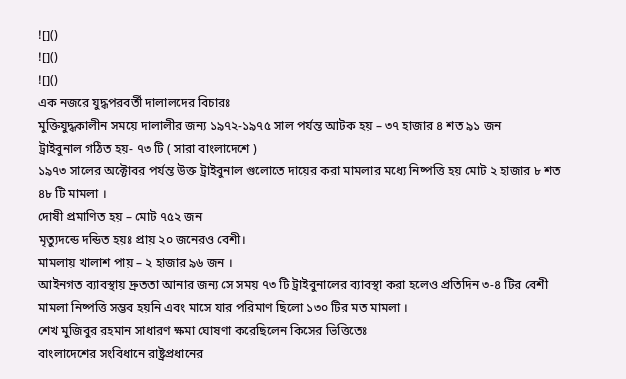![]()
![]()
![]()
এক নজরে যুদ্ধপরবর্তী দালালদের বিচারঃ
মুক্তিযুদ্ধকালীন সময়ে দালালীর জন্য ১৯৭২-১৯৭৫ সাল পর্যন্ত আটক হয় – ৩৭ হাজার ৪ শত ৯১ জন
ট্রাইবুনাল গঠিত হয়- ৭৩ টি ( সারা বাংলাদেশে )
১৯৭৩ সালের অক্টোবর পর্যন্ত উক্ত ট্রাইবুনাল গুলোতে দায়ের করা মামলার মধ্যে নিষ্পত্তি হয় মোট ২ হাজার ৮ শত ৪৮ টি মামলা ।
দোষী প্রমাণিত হয় – মোট ৭৫২ জন
মৃত্যুদন্ডে দন্ডিত হয়ঃ প্রায় ২০ জনেরও বেশী।
মামলায় খালাশ পায় – ২ হাজার ৯৬ জন ।
আইনগত ব্যাবস্থায় দ্রুততা আনার জন্য সে সময় ৭৩ টি ট্রাইবুনালের ব্যাবস্থা করা হলেও প্রতিদিন ৩-৪ টির বেশী মামলা নিষ্পত্তি সম্ভব হয়নি এবং মাসে যার পরিমাণ ছিলো ১৩০ টির মত মামলা ।
শেখ মুজিবুর রহমান সাধারণ ক্ষমা ঘোষণা করেছিলেন কিসের ভিত্তিতেঃ
বাংলাদেশের সংবিধানে রাষ্ট্রপ্রধানের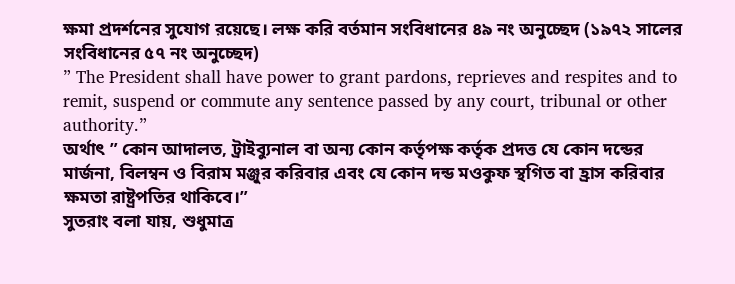ক্ষমা প্রদর্শনের সুযোগ রয়েছে। লক্ষ করি বর্তমান সংবিধানের ৪৯ নং অনুচ্ছেদ (১৯৭২ সালের সংবিধানের ৫৭ নং অনুচ্ছেদ)
” The President shall have power to grant pardons, reprieves and respites and to remit, suspend or commute any sentence passed by any court, tribunal or other authority.”
অর্থাৎ ” কোন আদালত, ট্রাইব্যুনাল বা অন্য কোন কর্তৃপক্ষ কর্তৃক প্রদত্ত যে কোন দন্ডের মার্জনা, বিলম্বন ও বিরাম মঞ্জুর করিবার এবং যে কোন দন্ড মওকুফ স্থগিত বা হ্রাস করিবার ক্ষমতা রাষ্ট্রপতির থাকিবে।”
সুতরাং বলা যায়, শুধুমাত্র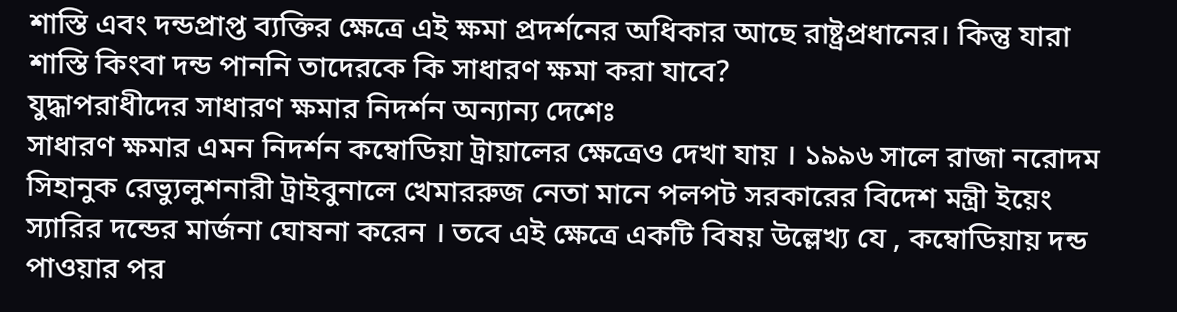শাস্তি এবং দন্ডপ্রাপ্ত ব্যক্তির ক্ষেত্রে এই ক্ষমা প্রদর্শনের অধিকার আছে রাষ্ট্রপ্রধানের। কিন্তু যারা শাস্তি কিংবা দন্ড পাননি তাদেরকে কি সাধারণ ক্ষমা করা যাবে?
যুদ্ধাপরাধীদের সাধারণ ক্ষমার নিদর্শন অন্যান্য দেশেঃ
সাধারণ ক্ষমার এমন নিদর্শন কম্বোডিয়া ট্রায়ালের ক্ষেত্রেও দেখা যায় । ১৯৯৬ সালে রাজা নরোদম সিহানুক রেভ্যুলুশনারী ট্রাইবুনালে খেমাররুজ নেতা মানে পলপট সরকারের বিদেশ মন্ত্রী ইয়েং স্যারির দন্ডের মার্জনা ঘোষনা করেন । তবে এই ক্ষেত্রে একটি বিষয় উল্লেখ্য যে , কম্বোডিয়ায় দন্ড পাওয়ার পর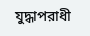যুদ্ধাপরাধী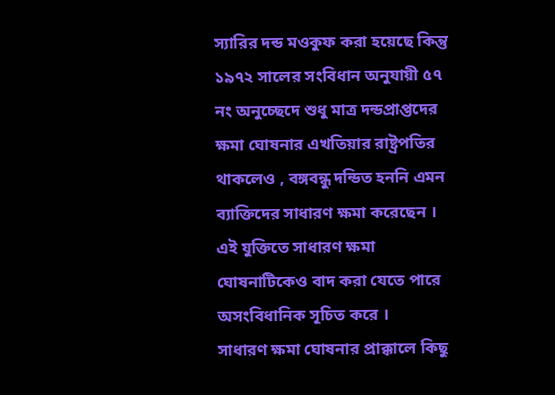স্যারির দন্ড মওকুফ করা হয়েছে কিন্তু ১৯৭২ সালের সংবিধান অনুযায়ী ৫৭ নং অনুচ্ছেদে শুধু মাত্র দন্ডপ্রাপ্তদের ক্ষমা ঘোষনার এখতিয়ার রাষ্ট্রপতির থাকলেও , বঙ্গবন্ধু দন্ডিত হননি এমন ব্যাক্তিদের সাধারণ ক্ষমা করেছেন । এই যুক্তিতে সাধারণ ক্ষমা ঘোষনাটিকেও বাদ করা যেতে পারে অসংবিধানিক সূচিত করে ।
সাধারণ ক্ষমা ঘোষনার প্রাক্কালে কিছু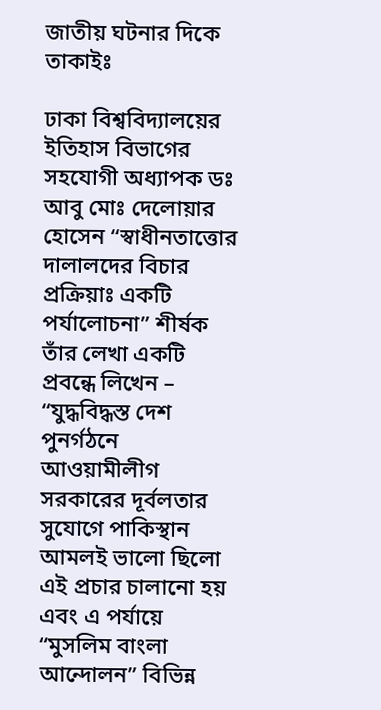জাতীয় ঘটনার দিকে তাকাইঃ

ঢাকা বিশ্ববিদ্যালয়ের ইতিহাস বিভাগের সহযোগী অধ্যাপক ডঃ আবু মোঃ দেলোয়ার হোসেন “স্বাধীনতাত্তোর দালালদের বিচার প্রক্রিয়াঃ একটি পর্যালোচনা” শীর্ষক তাঁর লেখা একটি প্রবন্ধে লিখেন – “যুদ্ধবিদ্ধস্ত দেশ পুনর্গঠনে আওয়ামীলীগ সরকারের দূর্বলতার সুযোগে পাকিস্থান আমলই ভালো ছিলো এই প্রচার চালানো হয় এবং এ পর্যায়ে “মুসলিম বাংলা আন্দোলন” বিভিন্ন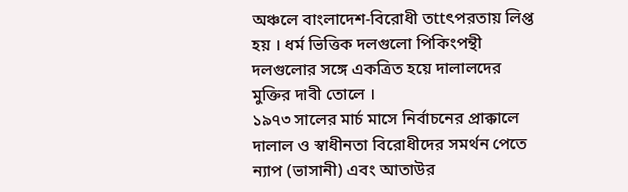অঞ্চলে বাংলাদেশ-বিরোধী তttৎপরতায় লিপ্ত হয় । ধর্ম ভিত্তিক দলগুলো পিকিংপন্থী দলগুলোর সঙ্গে একত্রিত হয়ে দালালদের মুক্তির দাবী তোলে ।
১৯৭৩ সালের মার্চ মাসে নির্বাচনের প্রাক্কালে দালাল ও স্বাধীনতা বিরোধীদের সমর্থন পেতে ন্যাপ (ভাসানী) এবং আতাউর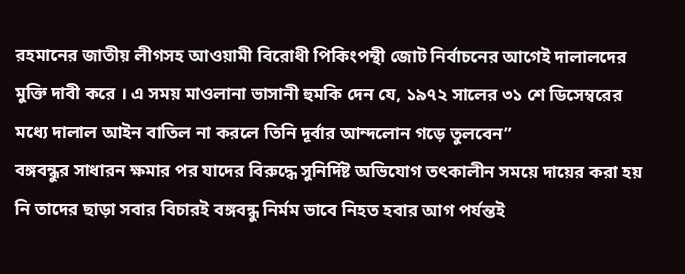রহমানের জাতীয় লীগসহ আওয়ামী বিরোধী পিকিংপন্থী জোট নির্বাচনের আগেই দালালদের মুক্তি দাবী করে । এ সময় মাওলানা ভাসানী হুমকি দেন যে, ১৯৭২ সালের ৩১ শে ডিসেম্বরের মধ্যে দালাল আইন বাতিল না করলে তিনি দূর্বার আন্দলোন গড়ে তুলবেন”
বঙ্গবন্ধুর সাধারন ক্ষমার পর যাদের বিরুদ্ধে সুনির্দিষ্ট অভিযোগ তৎকালীন সময়ে দায়ের করা হয় নি তাদের ছাড়া সবার বিচারই বঙ্গবন্ধু নির্মম ভাবে নিহত হবার আগ পর্যন্তই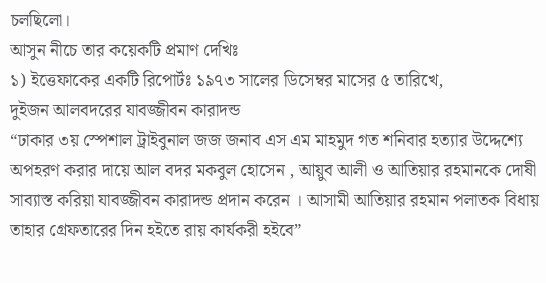চলছিলো।
আসুন নীচে তার কয়েকটি প্রমাণ দেখিঃ
১) ইত্তেফাকের একটি রিপোর্টঃ ১৯৭৩ সালের ডিসেম্বর মাসের ৫ তারিখে,
দুইজন আলবদরের যাবজ্জীবন কারাদন্ড
“ঢাকার ৩য় স্পেশাল ট্রাইবুনাল জজ জনাব এস এম মাহমুদ গত শনিবার হত্যার উদ্দেশ্যে অপহরণ করার দায়ে আল বদর মকবুল হোসেন , আয়ুব আলী ও আতিয়ার রহমানকে দোষী সাব্যাস্ত করিয়া যাবজ্জীবন কারাদন্ড প্রদান করেন । আসামী আতিয়ার রহমান পলাতক বিধায় তাহার গ্রেফতারের দিন হইতে রায় কার্যকরী হইবে”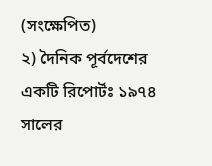(সংক্ষেপিত)
২) দৈনিক পূর্বদেশের একটি রিপোর্টঃ ১৯৭৪ সালের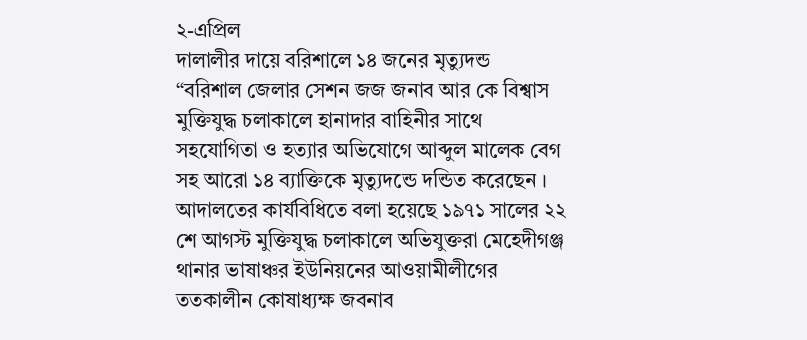২-এপ্রিল
দালালীর দায়ে বরিশালে ১৪ জনের মৃত্যুদন্ড
“বরিশাল জেলার সেশন জজ জনাব আর কে বিশ্বাস মুক্তিযুদ্ধ চলাকালে হানাদার বাহিনীর সাথে সহযোগিতা ও হত্যার অভিযোগে আব্দুল মালেক বেগ সহ আরো ১৪ ব্যাক্তিকে মৃত্যুদন্ডে দন্ডিত করেছেন । আদালতের কার্যবিধিতে বলা হয়েছে ১৯৭১ সালের ২২ শে আগস্ট মুক্তিযুদ্ধ চলাকালে অভিযুক্তরা মেহেদীগঞ্জ থানার ভাষাঞ্চর ইউনিয়নের আওয়ামীলীগের ততকালীন কোষাধ্যক্ষ জবনাব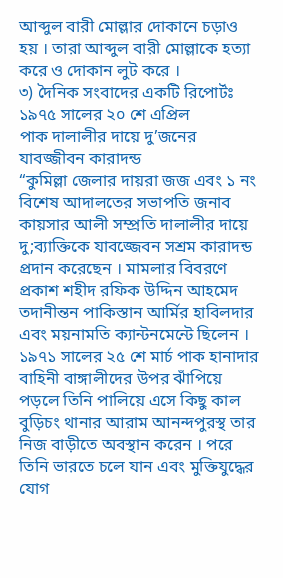আব্দুল বারী মোল্লার দোকানে চড়াও হয় । তারা আব্দুল বারী মোল্লাকে হত্যা করে ও দোকান লুট করে ।
৩) দৈনিক সংবাদের একটি রিপোর্টঃ ১৯৭৫ সালের ২০ শে এপ্রিল
পাক দালালীর দায়ে দু’জনের যাবজ্জীবন কারাদন্ড
“কুমিল্লা জেলার দায়রা জজ এবং ১ নং বিশেষ আদালতের সভাপতি জনাব কায়সার আলী সম্প্রতি দালালীর দায়ে দু;ব্যাক্তিকে যাবজ্জেবন সশ্রম কারাদন্ড প্রদান করেছেন । মামলার বিবরণে প্রকাশ শহীদ রফিক উদ্দিন আহমেদ তদানীন্তন পাকিস্তান আর্মির হাবিলদার এবং ময়নামতি ক্যান্টনমেন্টে ছিলেন । ১৯৭১ সালের ২৫ শে মার্চ পাক হানাদার বাহিনী বাঙ্গালীদের উপর ঝাঁপিয়ে পড়লে তিনি পালিয়ে এসে কিছু কাল বুড়িচং থানার আরাম আনন্দপুরস্থ তার নিজ বাড়ীতে অবস্থান করেন । পরে তিনি ভারতে চলে যান এবং মুক্তিযুদ্ধের যোগ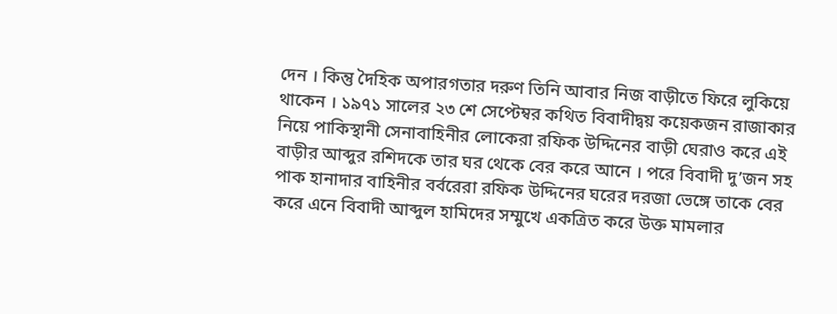দেন । কিন্তু দৈহিক অপারগতার দরুণ তিনি আবার নিজ বাড়ীতে ফিরে লুকিয়ে থাকেন । ১৯৭১ সালের ২৩ শে সেপ্টেম্বর কথিত বিবাদীদ্বয় কয়েকজন রাজাকার নিয়ে পাকিস্থানী সেনাবাহিনীর লোকেরা রফিক উদ্দিনের বাড়ী ঘেরাও করে এই বাড়ীর আব্দুর রশিদকে তার ঘর থেকে বের করে আনে । পরে বিবাদী দু’জন সহ পাক হানাদার বাহিনীর বর্বরেরা রফিক উদ্দিনের ঘরের দরজা ভেঙ্গে তাকে বের করে এনে বিবাদী আব্দুল হামিদের সম্মুখে একত্রিত করে উক্ত মামলার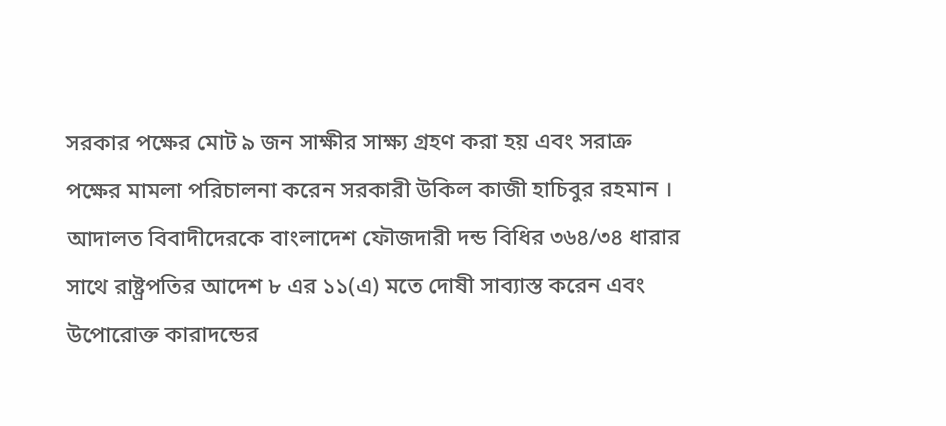সরকার পক্ষের মোট ৯ জন সাক্ষীর সাক্ষ্য গ্রহণ করা হয় এবং সরাক্র পক্ষের মামলা পরিচালনা করেন সরকারী উকিল কাজী হাচিবুর রহমান । আদালত বিবাদীদেরকে বাংলাদেশ ফৌজদারী দন্ড বিধির ৩৬৪/৩৪ ধারার সাথে রাষ্ট্রপতির আদেশ ৮ এর ১১(এ) মতে দোষী সাব্যাস্ত করেন এবং উপোরোক্ত কারাদন্ডের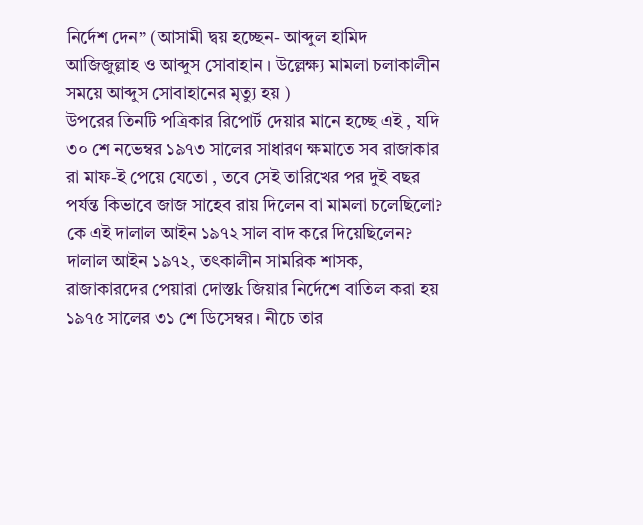নির্দেশ দেন” (আসামী দ্বয় হচ্ছেন- আব্দুল হামিদ আজিজুল্লাহ ও আব্দুস সোবাহান । উল্লেক্ষ্য মামলা চলাকালীন সময়ে আব্দুস সোবাহানের মৃত্যু হয় )
উপরের তিনটি পত্রিকার রিপোর্ট দেয়ার মানে হচ্ছে এই , যদি ৩০ শে নভেম্বর ১৯৭৩ সালের সাধারণ ক্ষমাতে সব রাজাকার রা মাফ-ই পেয়ে যেতো , তবে সেই তারিখের পর দুই বছর পর্যন্ত কিভাবে জাজ সাহেব রায় দিলেন বা মামলা চলেছিলো?
কে এই দালাল আইন ১৯৭২ সাল বাদ করে দিয়েছিলেন?
দালাল আইন ১৯৭২, তৎকালীন সামরিক শাসক, রাজাকারদের পেয়ারা দোস্তk জিয়ার নির্দেশে বাতিল করা হয় ১৯৭৫ সালের ৩১ শে ডিসেম্বর। নীচে তার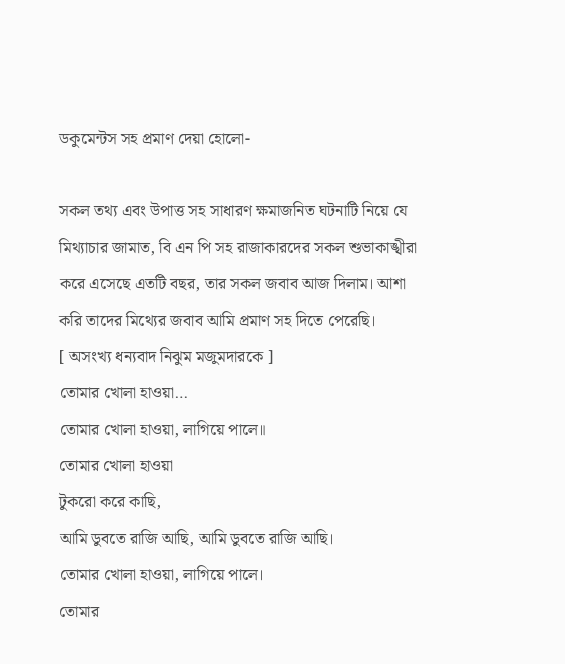ডকুমেন্টস সহ প্রমাণ দেয়া হোলো-

সকল তথ্য এবং উপাত্ত সহ সাধারণ ক্ষমাজনিত ঘটনাটি নিয়ে যে মিথ্যাচার জামাত, বি এন পি সহ রাজাকারদের সকল শুভাকাঙ্খীরা করে এসেছে এতটি বছর, তার সকল জবাব আজ দিলাম। আশা করি তাদের মিথ্যের জবাব আমি প্রমাণ সহ দিতে পেরেছি।
[ অসংখ্য ধন্যবাদ নিঝুম মজুমদারকে ]
তোমার খোলা হাওয়া…
তোমার খোলা হাওয়া, লাগিয়ে পালে॥
তোমার খোলা হাওয়া
টুকরো করে কাছি,
আমি ডুবতে রাজি আছি, আমি ডুবতে রাজি আছি।
তোমার খোলা হাওয়া, লাগিয়ে পালে।
তোমার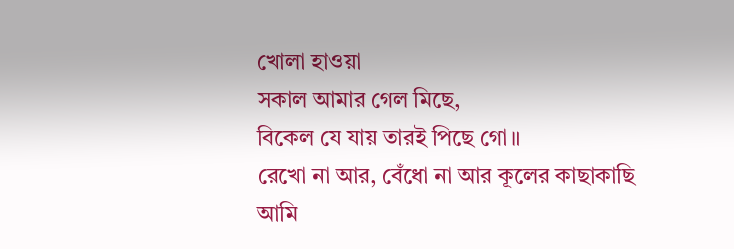খোলা হাওয়া
সকাল আমার গেল মিছে,
বিকেল যে যায় তারই পিছে গো॥
রেখো না আর, বেঁধো না আর কূলের কাছাকাছি
আমি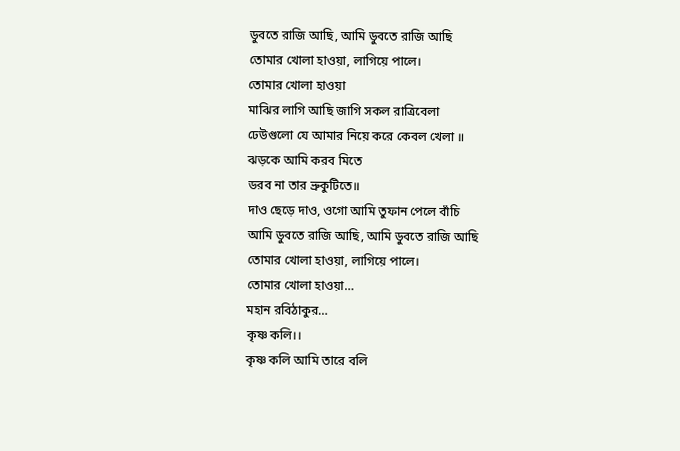ডুবতে রাজি আছি, আমি ডুবতে রাজি আছি
তোমার খোলা হাওয়া, লাগিয়ে পালে।
তোমার খোলা হাওয়া
মাঝির লাগি আছি জাগি সকল রাত্রিবেলা
ঢেউগুলো যে আমার নিয়ে করে কেবল খেলা ॥
ঝড়কে আমি করব মিতে
ডরব না তার ভ্রুকুটিতে॥
দাও ছেড়ে দাও, ওগো আমি তুফান পেলে বাঁচি
আমি ডুবতে রাজি আছি, আমি ডুবতে রাজি আছি
তোমার খোলা হাওয়া, লাগিয়ে পালে।
তোমার খোলা হাওয়া…
মহান রবিঠাকুর…
কৃষ্ণ কলি।।
কৃষ্ণ কলি আমি তারে বলি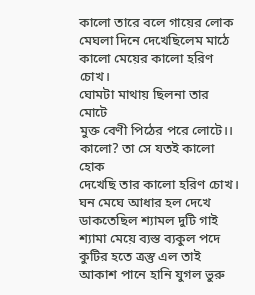কালো তারে বলে গায়ের লোক
মেঘলা দিনে দেখেছিলেম মাঠে
কালো মেয়ের কালো হরিণ চোখ।
ঘোমটা মাথায় ছিলনা তার মোটে
মুক্ত বেণী পিঠের পরে লোটে।।
কালো? তা সে যতই কালো হোক
দেখেছি তার কালো হরিণ চোখ।
ঘন মেঘে আধার হল দেখে
ডাকতেছিল শ্যামল দুটি গাই
শ্যামা মেয়ে ব্যস্ত ব্যকুল পদে
কুটির হতে ত্রস্তু এল তাই
আকাশ পানে হানি যুগল ভুরু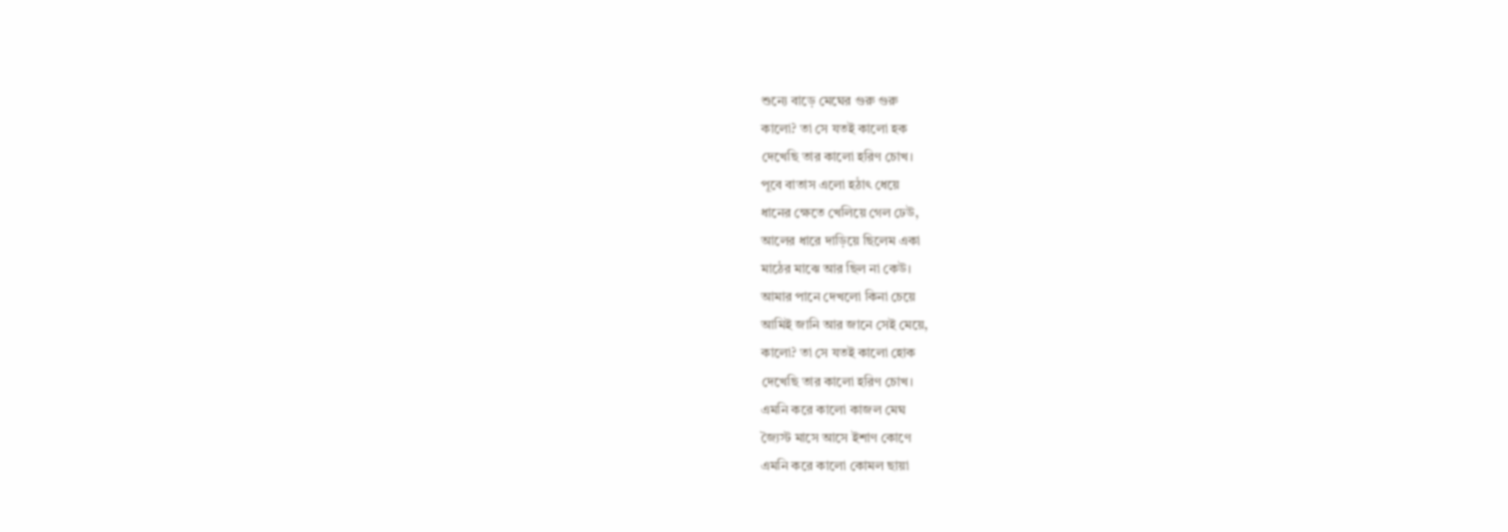শুন্যে বাড়ে মেঘের গুরু গুরু
কালো? তা সে যতই কালো হক
দেখেছি তার কালো হরিণ চোখ।
পূবে বাতাস এলো হঠাৎ ধেয়ে
ধানের ক্ষেতে খেলিয়ে গেল ঢেউ,
আলের ধারে দাড়িয়ে ছিলেম একা
মাঠের মাঝে আর ছিল না কেউ।
আমার পানে দেখলো কিনা চেয়ে
আমিই জানি আর জানে সেই মেয়ে,
কালো? তা সে যতই কালো হোক
দেখেছি তার কালো হরিণ চোখ।
এমনি করে কালো কাজল মেঘ
জ্যৈস্ট মাসে আসে ইশাণ কোণে
এমনি করে কালো কোমল ছায়া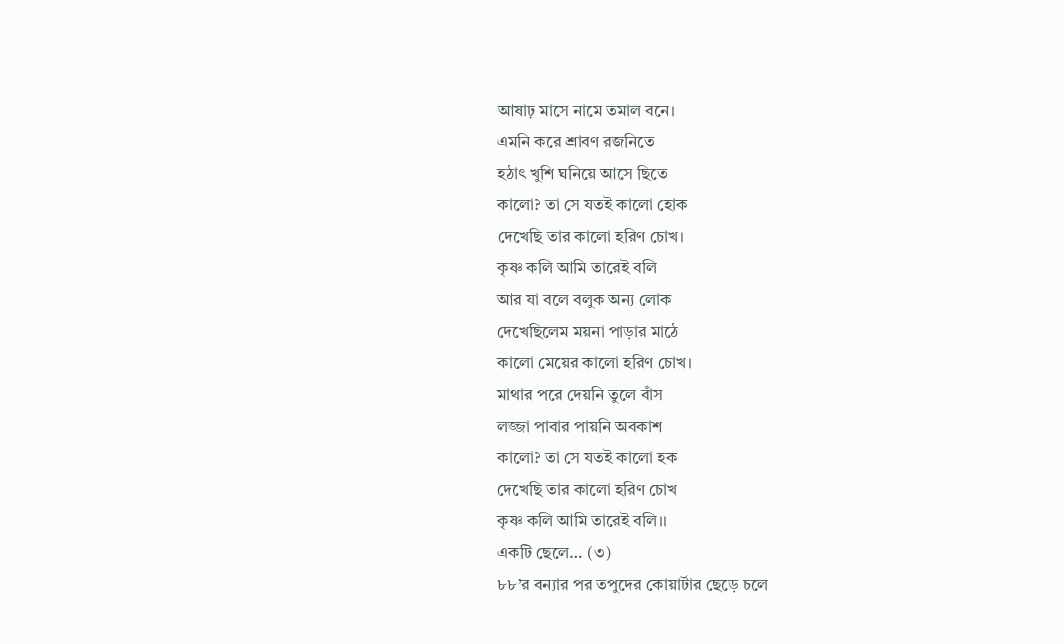আষাঢ় মাসে নামে তমাল বনে।
এমনি করে শ্রাবণ রজনিতে
হঠাৎ খুশি ঘনিয়ে আসে ছিতে
কালো? তা সে যতই কালো হোক
দেখেছি তার কালো হরিণ চোখ।
কৃষ্ণ কলি আমি তারেই বলি
আর যা বলে বলুক অন্য লোক
দেখেছিলেম ময়না পাড়ার মাঠে
কালো মেয়ের কালো হরিণ চোখ।
মাথার পরে দেয়নি তুলে বাঁস
লজ্জা পাবার পায়নি অবকাশ
কালো? তা সে যতই কালো হক
দেখেছি তার কালো হরিণ চোখ
কৃষ্ণ কলি আমি তারেই বলি।।
একটি ছেলে… (৩)
৮৮’র বন্যার পর তপুদের কোয়ার্টার ছেড়ে চলে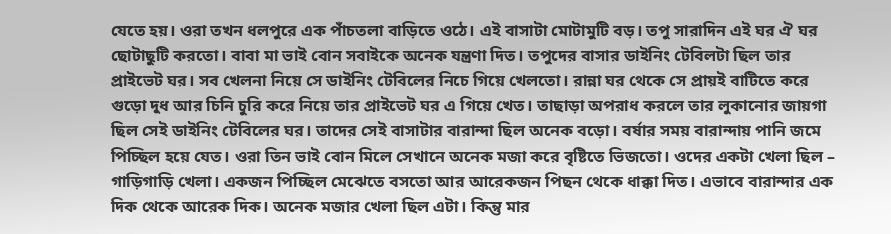যেতে হয়। ওরা তখন ধলপুরে এক পাঁচতলা বাড়িতে ওঠে। এই বাসাটা মোটামুটি বড়। তপু সারাদিন এই ঘর ঐ ঘর ছোটাছুটি করতো। বাবা মা ভাই বোন সবাইকে অনেক যন্ত্রণা দিত। তপুদের বাসার ডাইনিং টেবিলটা ছিল তার প্রাইভেট ঘর। সব খেলনা নিয়ে সে ডাইনিং টেবিলের নিচে গিয়ে খেলতো। রান্না ঘর থেকে সে প্রায়ই বাটিতে করে গুড়ো দুধ আর চিনি চুরি করে নিয়ে তার প্রাইভেট ঘর এ গিয়ে খেত। তাছাড়া অপরাধ করলে তার লুকানোর জায়গা ছিল সেই ডাইনিং টেবিলের ঘর। তাদের সেই বাসাটার বারান্দা ছিল অনেক বড়ো। বর্ষার সময় বারান্দায় পানি জমে পিচ্ছিল হয়ে যেত। ওরা তিন ভাই বোন মিলে সেখানে অনেক মজা করে বৃষ্টিতে ভিজতো। ওদের একটা খেলা ছিল – গাড়িগাড়ি খেলা। একজন পিচ্ছিল মেঝেতে বসতো আর আরেকজন পিছন থেকে ধাক্কা দিত। এভাবে বারান্দার এক দিক থেকে আরেক দিক। অনেক মজার খেলা ছিল এটা। কিন্তু মার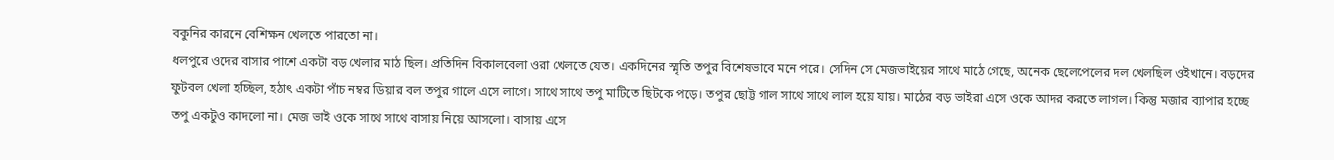বকুনির কারনে বেশিক্ষন খেলতে পারতো না।
ধলপুরে ওদের বাসার পাশে একটা বড় খেলার মাঠ ছিল। প্রতিদিন বিকালবেলা ওরা খেলতে যেত। একদিনের স্মৃতি তপুর বিশেষভাবে মনে পরে। সেদিন সে মেজভাইয়ের সাথে মাঠে গেছে, অনেক ছেলেপেলের দল খেলছিল ওইখানে। বড়দের ফুটবল খেলা হচ্ছিল, হঠাৎ একটা পাঁচ নম্বর ডিয়ার বল তপুর গালে এসে লাগে। সাথে সাথে তপু মাটিতে ছিটকে পড়ে। তপুর ছোট্ট গাল সাথে সাথে লাল হয়ে যায়। মাঠের বড় ভাইরা এসে ওকে আদর করতে লাগল। কিন্তু মজার ব্যাপার হচ্ছে তপু একটুও কাদলো না। মেজ ভাই ওকে সাথে সাথে বাসায় নিয়ে আসলো। বাসায় এসে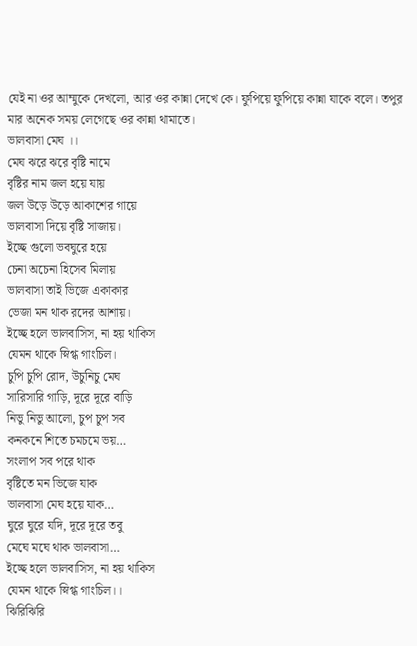যেই না ওর আম্মুকে দেখলো, আর ওর কান্না দেখে কে। ফুপিয়ে ফুপিয়ে কান্না যাকে বলে। তপুর মার অনেক সময় লেগেছে ওর কান্না থামাতে।
ভালবাসা মেঘ ।।
মেঘ ঝরে ঝরে বৃষ্টি নামে
বৃষ্টির নাম জল হয়ে যায়
জল উড়ে উড়ে আকাশের গায়ে
ভালবাসা দিয়ে বৃষ্টি সাজায়।
ইচ্ছে গুলো ভবঘুরে হয়ে
চেনা অচেনা হিসেব মিলায়
ভালবাসা তাই ভিজে একাকার
ভেজা মন থাক রদের আশায়।
ইচ্ছে হলে ভালবাসিস, না হয় থাকিস
যেমন থাকে স্নিগ্ধ গাংচিল।
চুপি চুপি রোদ, উচুনিচু মেঘ
সারিসারি গাড়ি, দূরে দূরে বাড়ি
নিভু নিভু আলো, চুপ চুপ সব
কনকনে শিতে চমচমে ভয়…
সংলাপ সব পরে থাক
বৃষ্টিতে মন ভিজে যাক
ভালবাসা মেঘ হয়ে যাক…
ঘুরে ঘুরে যদি, দূরে দূরে তবু
মেঘে মঘে থাক ভালবাসা…
ইচ্ছে হলে ভালবাসিস, না হয় থাকিস
যেমন থাকে স্নিগ্ধ গাংচিল।।
ঝিরিঝিরি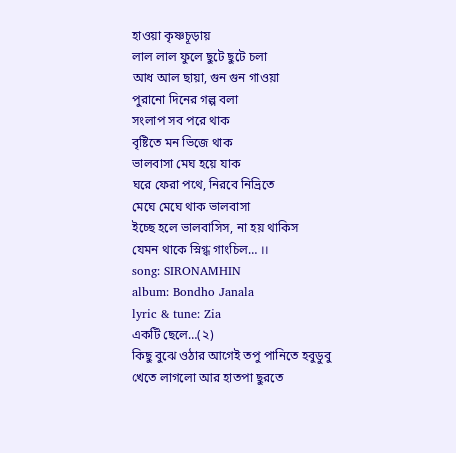হাওয়া কৃষ্ণচূড়ায়
লাল লাল ফুলে ছুটে ছুটে চলা
আধ আল ছায়া, গুন গুন গাওয়া
পুরানো দিনের গল্প বলা
সংলাপ সব পরে থাক
বৃষ্টিতে মন ভিজে থাক
ভালবাসা মেঘ হয়ে যাক
ঘরে ফেরা পথে, নিরবে নিভ্রিতে
মেঘে মেঘে থাক ভালবাসা
ইচ্ছে হলে ভালবাসিস, না হয় থাকিস
যেমন থাকে স্নিগ্ধ গাংচিল… ।।
song: SIRONAMHIN
album: Bondho Janala
lyric & tune: Zia
একটি ছেলে…(২)
কিছু বুঝে ওঠার আগেই তপু পানিতে হবুডুবু খেতে লাগলো আর হাতপা ছুরতে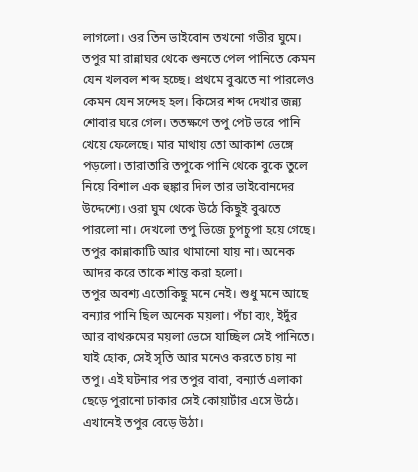লাগলো। ওর তিন ভাইবোন তখনো গভীর ঘুমে। তপুর মা রান্নাঘর থেকে শুনতে পেল পানিতে কেমন যেন খলবল শব্দ হচ্ছে। প্রথমে বুঝতে না পারলেও কেমন যেন সন্দেহ হল। কিসের শব্দ দেখার জন্ন্য শোবার ঘরে গেল। ততক্ষণে তপু পেট ভরে পানি খেয়ে ফেলেছে। মার মাথায় তো আকাশ ভেঙ্গে পড়লো। তারাতারি তপুকে পানি থেকে বুকে তুলে নিয়ে বিশাল এক হুঙ্কার দিল তার ভাইবোনদের উদ্দেশ্যে। ওরা ঘুম থেকে উঠে কিছুই বুঝতে পারলো না। দেখলো তপু ভিজে চুপচুপা হয়ে গেছে। তপুর কান্নাকাটি আর থামানো যায় না। অনেক আদর করে তাকে শান্ত করা হলো।
তপুর অবশ্য এতোকিছু মনে নেই। শুধু মনে আছে বন্যার পানি ছিল অনেক ময়লা। পঁচা ব্যং, ইদুঁর আর বাথরুমের ময়লা ভেসে যাচ্ছিল সেই পানিতে। যাই হোক, সেই সৃতি আর মনেও করতে চায় না তপু। এই ঘটনার পর তপুর বাবা, বন্যার্ত এলাকা ছেড়ে পুরানো ঢাকার সেই কোয়ার্টার এসে উঠে। এখানেই তপুর বেড়ে উঠা।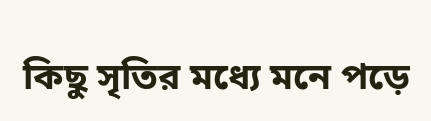কিছু সৃতির মধ্যে মনে পড়ে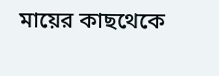মায়ের কাছথেকে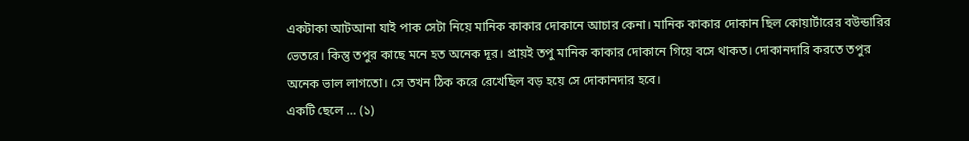একটাকা আটআনা যাই পাক সেটা নিয়ে মানিক কাকার দোকানে আচার কেনা। মানিক কাকার দোকান ছিল কোয়ার্টারের বউন্ডারির ভেতরে। কিন্তু তপুর কাছে মনে হত অনেক দূর। প্রায়ই তপু মানিক কাকার দোকানে গিয়ে বসে থাকত। দোকানদারি করতে তপুর অনেক ভাল লাগতো। সে তখন ঠিক করে রেখেছিল বড় হয়ে সে দোকানদার হবে।
একটি ছেলে … (১)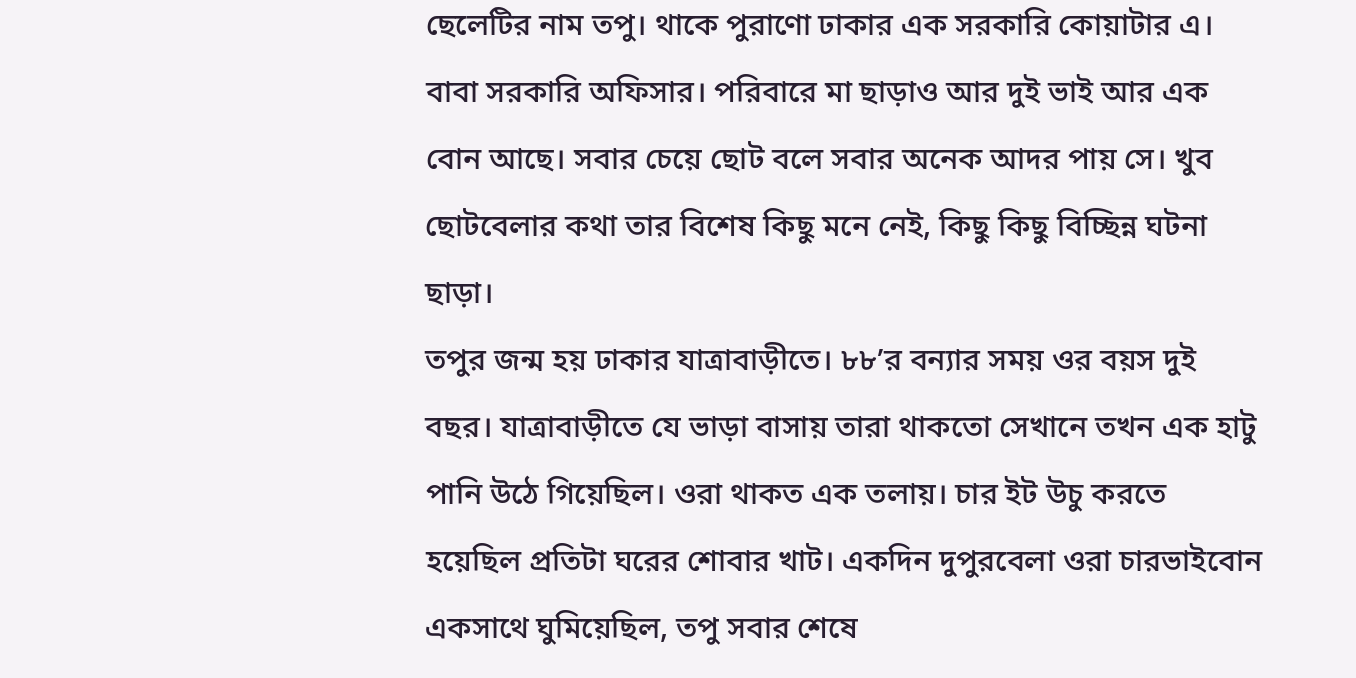ছেলেটির নাম তপু। থাকে পুরাণো ঢাকার এক সরকারি কোয়াটার এ। বাবা সরকারি অফিসার। পরিবারে মা ছাড়াও আর দুই ভাই আর এক বোন আছে। সবার চেয়ে ছোট বলে সবার অনেক আদর পায় সে। খুব ছোটবেলার কথা তার বিশেষ কিছু মনে নেই, কিছু কিছু বিচ্ছিন্ন ঘটনা ছাড়া।
তপুর জন্ম হয় ঢাকার যাত্রাবাড়ীতে। ৮৮’র বন্যার সময় ওর বয়স দুই বছর। যাত্রাবাড়ীতে যে ভাড়া বাসায় তারা থাকতো সেখানে তখন এক হাটু পানি উঠে গিয়েছিল। ওরা থাকত এক তলায়। চার ইট উচু করতে হয়েছিল প্রতিটা ঘরের শোবার খাট। একদিন দুপুরবেলা ওরা চারভাইবোন একসাথে ঘুমিয়েছিল, তপু সবার শেষে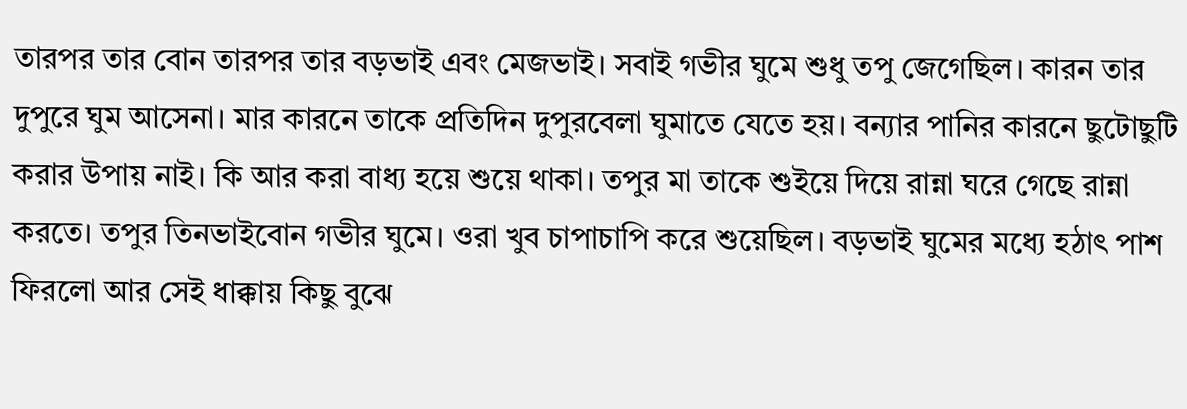তারপর তার বোন তারপর তার বড়ভাই এবং মেজভাই। সবাই গভীর ঘুমে শুধু তপু জেগেছিল। কারন তার দুপুরে ঘুম আসেনা। মার কারনে তাকে প্রতিদিন দুপুরবেলা ঘুমাতে যেতে হয়। বন্যার পানির কারনে ছুটোছুটি করার উপায় নাই। কি আর করা বাধ্য হয়ে শুয়ে থাকা। তপুর মা তাকে শুইয়ে দিয়ে রান্না ঘরে গেছে রান্না করতে। তপুর তিনভাইবোন গভীর ঘুমে। ওরা খুব চাপাচাপি করে শুয়েছিল। বড়ভাই ঘুমের মধ্যে হঠাৎ পাশ ফিরলো আর সেই ধাক্কায় কিছু বুঝে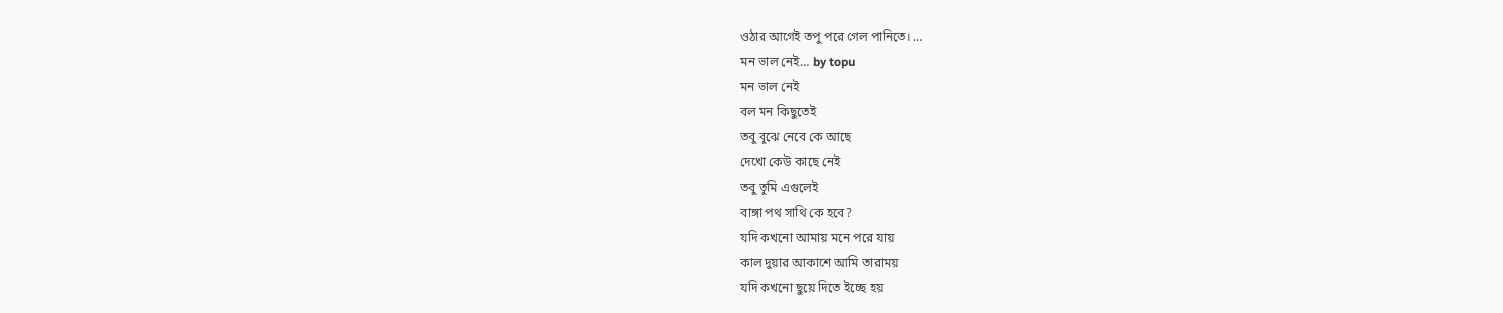ওঠার আগেই তপু পরে গেল পানিতে। …
মন ভাল নেই… by topu
মন ভাল নেই
বল মন কিছুতেই
তবু বুঝে নেবে কে আছে
দেখো কেউ কাছে নেই
তবু তুমি এগুলেই
বাঙ্গা পথ সাথি কে হবে?
যদি কখনো আমায় মনে পরে যায়
কাল দুয়ার আকাশে আমি তারাময়
যদি কখনো ছুয়ে দিতে ইচ্ছে হয়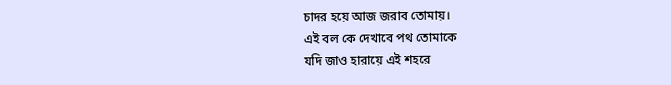চাদর হয়ে আজ জরাব তোমায়।
এই বল কে দেখাবে পথ তোমাকে
যদি জাও হারায়ে এই শহরে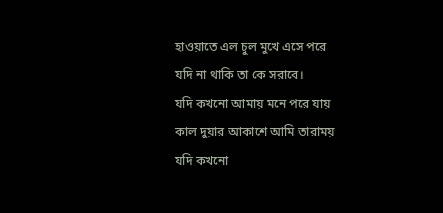হাওয়াতে এল চুল মুখে এসে পরে
যদি না থাকি তা কে সরাবে।
যদি কখনো আমায় মনে পরে যায়
কাল দুয়ার আকাশে আমি তারাময়
যদি কখনো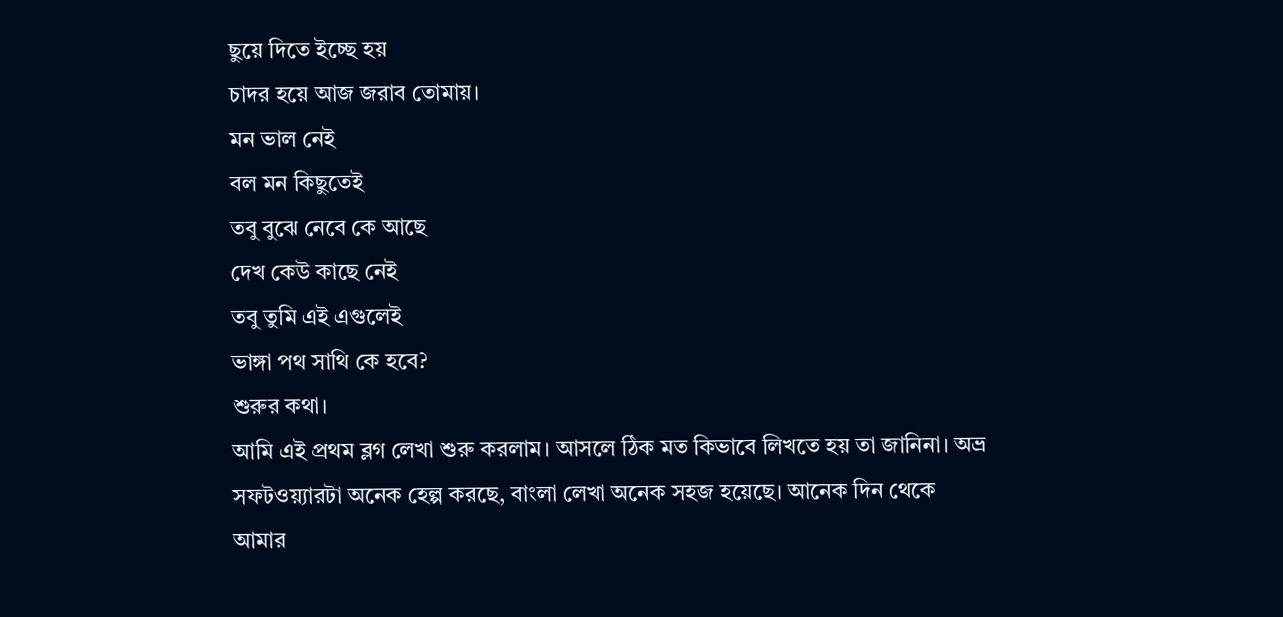ছুয়ে দিতে ইচ্ছে হয়
চাদর হয়ে আজ জরাব তোমায়।
মন ভাল নেই
বল মন কিছুতেই
তবু বুঝে নেবে কে আছে
দেখ কেউ কাছে নেই
তবু তুমি এই এগুলেই
ভাঙ্গা পথ সাথি কে হবে?
শুরুর কথা।
আমি এই প্রথম ব্লগ লেখা শুরু করলাম। আসলে ঠিক মত কিভাবে লিখতে হয় তা জানিনা। অভ্র সফটওয়্যারটা অনেক হেল্প করছে, বাংলা লেখা অনেক সহজ হয়েছে। আনেক দিন থেকে আমার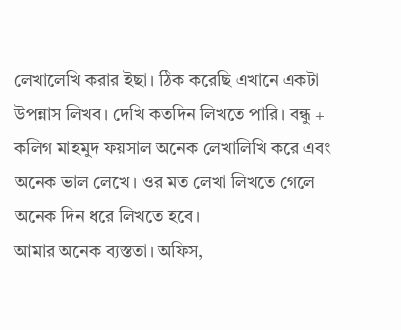লেখালেখি করার ইছা। ঠিক করেছি এখানে একটা উপন্নাস লিখব। দেখি কতদিন লিখতে পারি। বন্ধু + কলিগ মাহমুদ ফয়সাল অনেক লেখালিখি করে এবং অনেক ভাল লেখে। ওর মত লেখা লিখতে গেলে অনেক দিন ধরে লিখতে হবে।
আমার অনেক ব্যস্ততা। অফিস,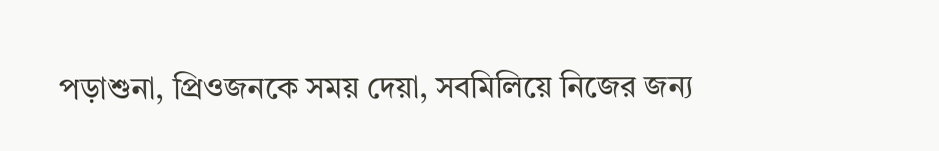পড়াশুনা, প্রিওজনকে সময় দেয়া, সবমিলিয়ে নিজের জন্য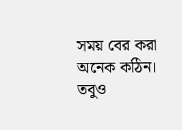সময় বের করা অনেক কঠিন। তবুও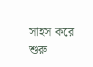সাহস করে শুরু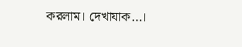করলাম। দেখাযাক…।